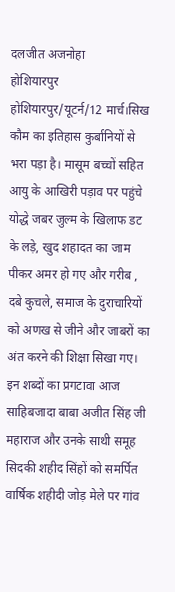दलजीत अजनोहा
होशियारपुर
होशियारपुर/यूटर्न/12 मार्च।सिख कौम का इतिहास कुर्बानियों से भरा पड़ा है। मासूम बच्चों सहित आयु के आखिरी पड़ाव पर पहुंचे योद्धे जबर जुल्म के खिलाफ डट के लड़े, खुद शहादत का जाम पीकर अमर हो गए और गरीब , दबे कुचले, समाज के दुराचारियों को अणख से जीने और जाबरों का अंत करने की शिक्षा सिखा गए। इन शब्दों का प्रगटावा आज साहिबजादा बाबा अजीत सिंह जी महाराज और उनके साथी समूह सिदकी शहीद सिंहों को समर्पित वार्षिक शहीदी जोड़ मेले पर गांव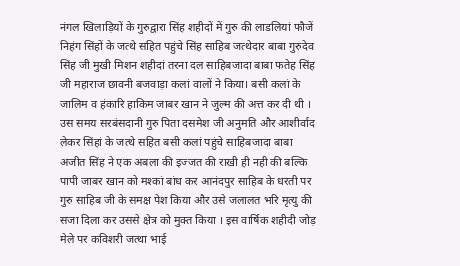नंगल खिलाड़ियों के गुरुद्वारा सिंह शहीदों में गुरु की लाडलियां फौजें निहंग सिंहों के जत्थे सहित पहुंचे सिंह साहिब जत्थेदार बाबा गुरुदेव सिंह जी मुखी मिशन शहीदां तरना दल साहिबजादा बाबा फतेह सिंह जी महाराज छावनी बजवाड़ा कलां वालों ने किया। बसी कलां के जालिम व हंकारि हाकिम जाबर खान ने जुल्म की अत्त कर दी थी । उस समय सरबंसदानी गुरु पिता दसमेश जी अनुमति और आशीर्वाद लेकर सिंहां के जत्थे सहित बसी कलां पहुंचे साहिबजादा बाबा अजीत सिंह ने एक अबला की इज्जत की राखी ही नही की बल्कि पापी जाबर खान को मश्कां बांध कर आनंदपुर साहिब के धरती पर गुरु साहिब जी के समक्ष पेश किया और उसे जलालत भरि मृत्यु की सजा दिला कर उससे क्षेत्र को मुक्त किया । इस वार्षिक शहीदी जोड़ मेले पर कविशरी जत्था भाई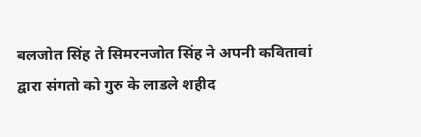बलजोत सिंह ते सिमरनजोत सिंह ने अपनी कवितावां द्वारा संगतो को गुरु के लाडले शहीद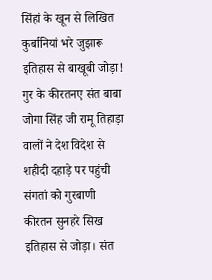सिंहां के खून से लिखित कुर्बानियां भरे जुझारू इतिहास से बाखूबी जोड़ा! गुर के कीरतनए संत बाबा जोगा सिंह जी रामू तिहाड़ा वालों ने देश विदेश से शहीदी दहाड़े पर पहुंची संगतां को गुरबाणी कीरतन सुनहरे सिख इतिहास से जोड़ा। संत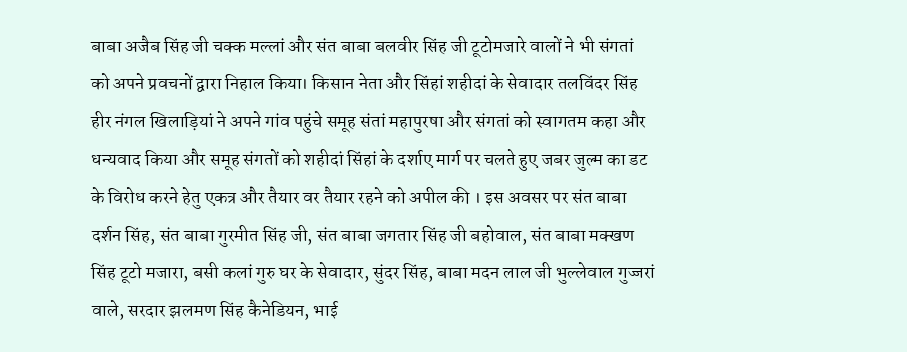बाबा अजैब सिंह जी चक्क मल्लां और संत बाबा बलवीर सिंह जी टूटोमजारे वालों ने भी संगतां को अपने प्रवचनों द्वारा निहाल किया। किसान नेता और सिंहां शहीदां के सेवादार तलविंदर सिंह हीर नंगल खिलाड़ियां ने अपने गांव पहुंचे समूह संतां महापुरषा और संगतां को स्वागतम कहा और धन्यवाद किया और समूह संगतों को शहीदां सिंहां के दर्शाए मार्ग पर चलते हुए जबर जुल्म का डट के विरोध करने हेतु एकत्र और तैयार वर तैयार रहने को अपील की । इस अवसर पर संत बाबा दर्शन सिंह, संत बाबा गुरमीत सिंह जी, संत बाबा जगतार सिंह जी बहोवाल, संत बाबा मक्खण सिंह टूटो मजारा, बसी कलां गुरु घर के सेवादार, सुंदर सिंह, बाबा मदन लाल जी भुल्लेवाल गुज्जरां वाले, सरदार झलमण सिंह कैनेडियन, भाई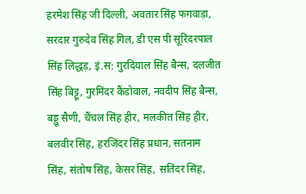हरमेश सिंह जी दिल्ली, अवतार सिंह फगवाड़ा, सरदार गुरुदेव सिंह गिल, डी एस पी सूरिंदरपाल सिंह लिद्धड़, इं.स: गुरदियाल सिंह बैन्स, दलजीत सिंह बिट्टू, गुरमिंदर कैंडोवाल, नवदीप सिंह बैन्स, बड्डू सैणी, चैंचल सिंह हीर, मलकीत सिंह हीर, बलवीर सिंह, हरजिंदर सिंह प्रधान, सतनाम सिंह, संतोष सिंह, केसर सिंह, सतिंदर सिंह,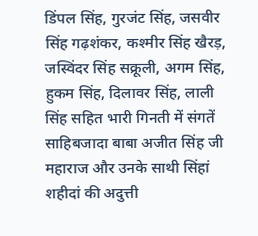डिंपल सिंह, गुरजंट सिंह, जसवीर सिंह गढ़शंकर, कश्मीर सिंह खैरड़, जस्विंदर सिंह सक्रूली, अगम सिंह, हुकम सिंह, दिलावर सिंह, लाली सिंह सहित भारी गिनती में संगतें साहिबजादा बाबा अजीत सिंह जी महाराज और उनके साथी सिंहां शहीदां की अदुत्ती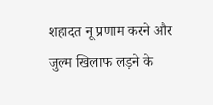शहादत नू प्रणाम करने और जुल्म खिलाफ लड़ने के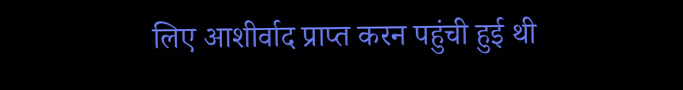लिए आशीर्वाद प्राप्त करन पहुंची हुई थी